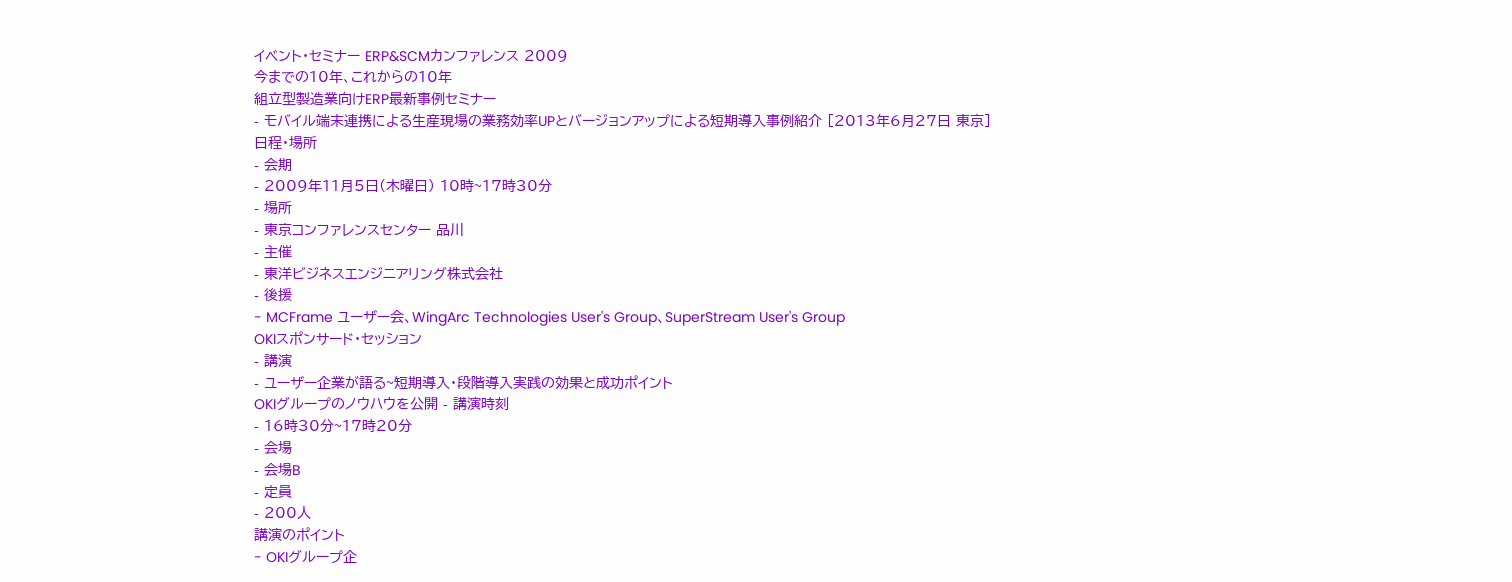イベント・セミナー ERP&SCMカンファレンス 2009
今までの10年、これからの10年
組立型製造業向けERP最新事例セミナー
- モバイル端末連携による生産現場の業務効率UPとバージョンアップによる短期導入事例紹介 [2013年6月27日 東京]
日程・場所
- 会期
- 2009年11月5日(木曜日) 10時~17時30分
- 場所
- 東京コンファレンスセンター 品川
- 主催
- 東洋ビジネスエンジニアリング株式会社
- 後援
- MCFrame ユーザー会、WingArc Technologies User's Group、SuperStream User's Group
OKIスポンサード・セッション
- 講演
- ユーザー企業が語る~短期導入・段階導入実践の効果と成功ポイント
OKIグループのノウハウを公開 - 講演時刻
- 16時30分~17時20分
- 会場
- 会場B
- 定員
- 200人
講演のポイント
- OKIグループ企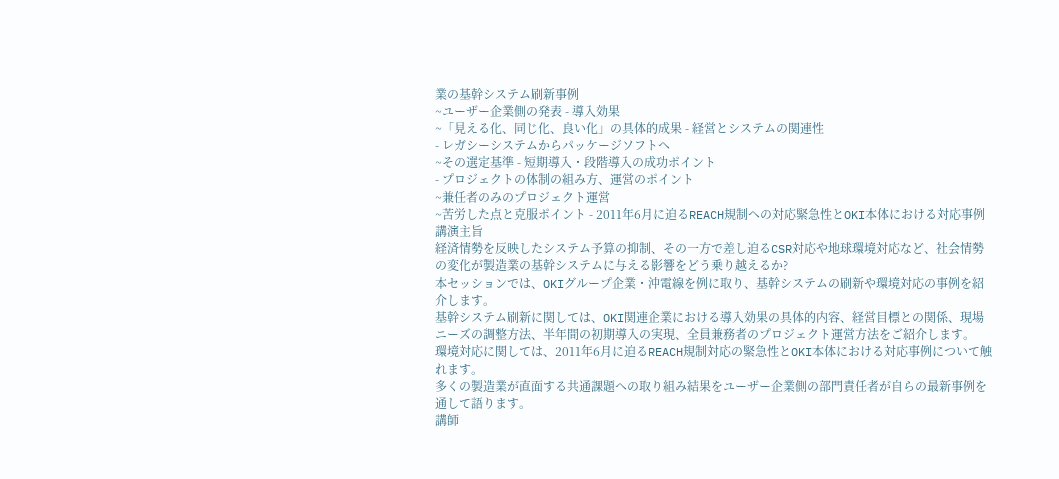業の基幹システム刷新事例
~ユーザー企業側の発表 - 導入効果
~「見える化、同じ化、良い化」の具体的成果 - 経営とシステムの関連性
- レガシーシステムからパッケージソフトへ
~その選定基準 - 短期導入・段階導入の成功ポイント
- プロジェクトの体制の組み方、運営のポイント
~兼任者のみのプロジェクト運営
~苦労した点と克服ポイント - 2011年6月に迫るREACH規制への対応緊急性とOKI本体における対応事例
講演主旨
経済情勢を反映したシステム予算の抑制、その一方で差し迫るCSR対応や地球環境対応など、社会情勢の変化が製造業の基幹システムに与える影響をどう乗り越えるか?
本セッションでは、OKIグループ企業・沖電線を例に取り、基幹システムの刷新や環境対応の事例を紹介します。
基幹システム刷新に関しては、OKI関連企業における導入効果の具体的内容、経営目標との関係、現場ニーズの調整方法、半年間の初期導入の実現、全員兼務者のプロジェクト運営方法をご紹介します。
環境対応に関しては、2011年6月に迫るREACH規制対応の緊急性とOKI本体における対応事例について触れます。
多くの製造業が直面する共通課題への取り組み結果をユーザー企業側の部門責任者が自らの最新事例を通して語ります。
講師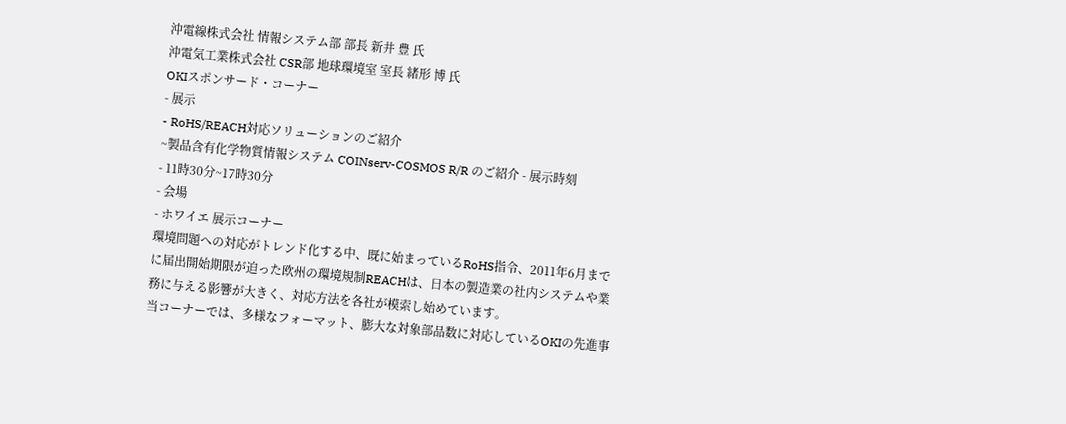沖電線株式会社 情報システム部 部長 新井 豊 氏
沖電気工業株式会社 CSR部 地球環境室 室長 緒形 博 氏
OKIスポンサード・コーナー
- 展示
- RoHS/REACH対応ソリューションのご紹介
~製品含有化学物質情報システム COINserv-COSMOS R/R のご紹介 - 展示時刻
- 11時30分~17時30分
- 会場
- ホワイエ 展示コーナー
環境問題への対応がトレンド化する中、既に始まっているRoHS指令、2011年6月までに届出開始期限が迫った欧州の環境規制REACHは、日本の製造業の社内システムや業務に与える影響が大きく、対応方法を各社が模索し始めています。
当コーナーでは、多様なフォーマット、膨大な対象部品数に対応しているOKIの先進事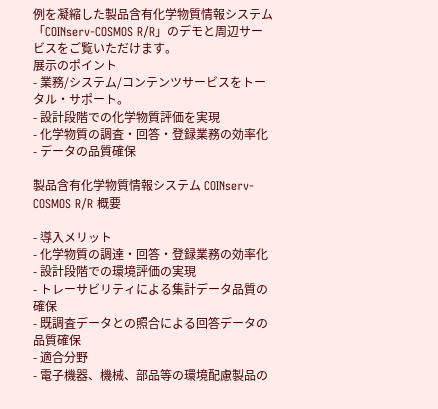例を凝縮した製品含有化学物質情報システム「COINserv-COSMOS R/R」のデモと周辺サービスをご覧いただけます。
展示のポイント
- 業務/システム/コンテンツサービスをトータル・サポート。
- 設計段階での化学物質評価を実現
- 化学物質の調査・回答・登録業務の効率化
- データの品質確保

製品含有化学物質情報システム COINserv-COSMOS R/R 概要

- 導入メリット
- 化学物質の調達・回答・登録業務の効率化
- 設計段階での環境評価の実現
- トレーサビリティによる集計データ品質の確保
- 既調査データとの照合による回答データの品質確保
- 適合分野
- 電子機器、機械、部品等の環境配慮製品の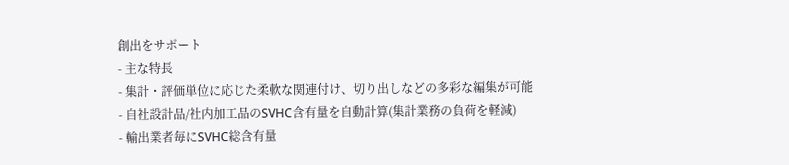創出をサポート
- 主な特長
- 集計・評価単位に応じた柔軟な関連付け、切り出しなどの多彩な編集が可能
- 自社設計品/社内加工品のSVHC含有量を自動計算(集計業務の負荷を軽減)
- 輸出業者毎にSVHC総含有量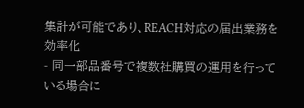集計が可能であり、REACH対応の届出業務を効率化
- 同一部品番号で複数社購買の運用を行っている場合に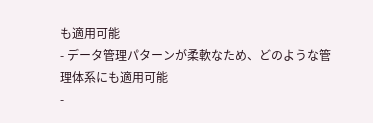も適用可能
- データ管理パターンが柔軟なため、どのような管理体系にも適用可能
-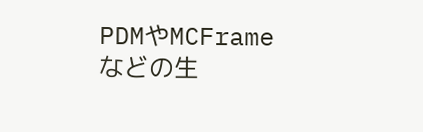PDMやMCFrameなどの生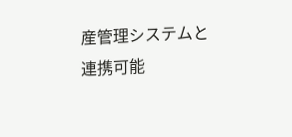産管理システムと連携可能